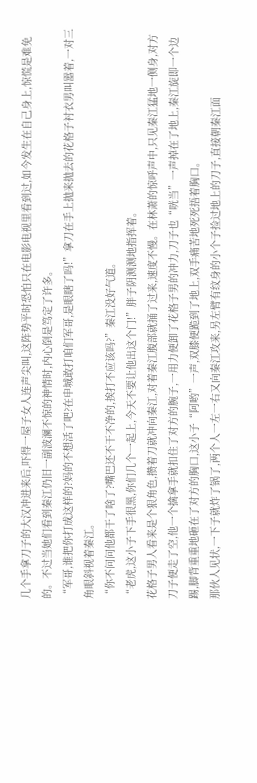几个手拿刀子的大汉冲进来后,吓得一屋子女人连声尖叫,这阵势平时恐怕只在电影电视里看到过,如今发生在自己身上,惊慌是难免的。不过当她们看到秦江仍旧一副波澜不惊的神情时,内心倒是笃定了许多。
“军哥,谁把你打成这样的?妈的不想活了吧?在申城敢打咱们军哥,是眼瞎了吗!”拿刀在手上抛来抛去的花格子衬衣男叫嚣着,一对三角眼斜视着秦江。
“你不问问他都干了啥了?嘴巴还不干不净的,挨打不应该吗?”秦江没好气道。
“老虎,这小子下手很黑,你们几个一起上,今天不要让他出这个门!”胖子阴测测地指挥着。
花格子男人看来是个狠角色,攒着刀就冲向秦江,对着秦江腹部就捅了过来,速度不慢。在林萧的惊呼声中,只见秦江猛地一侧身,对方刀子便走了空,他一个擒拿手就扣住了对方的腕子,一用力便卸了花格子男的冲力,刀子也“咣当”一声掉在了地上,秦江旋即一个边踢,脚背重重地砸在了对方的胸口,这小子“阿哟”一声,双膝便跪到了地上,双手痛苦地死死捂着胸口。
那伙人见状,一下子就炸了锅了,两个人一左一右又向秦江攻来,另左臂有纹身的小个子捡过地上的刀子,直接朝秦江面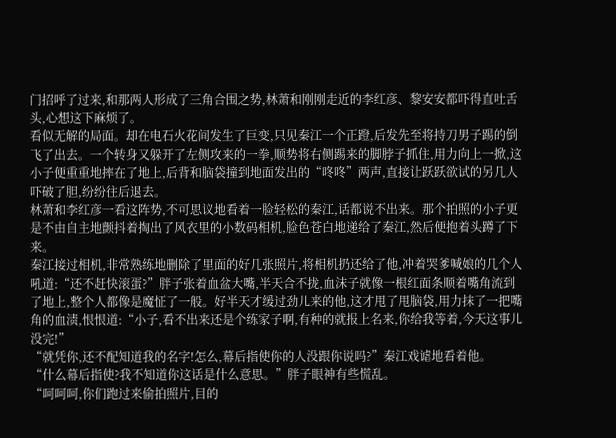门招呼了过来,和那两人形成了三角合围之势,林萧和刚刚走近的李红彦、黎安安都吓得直吐舌头,心想这下麻烦了。
看似无解的局面。却在电石火花间发生了巨变,只见秦江一个正蹬,后发先至将持刀男子踢的倒飞了出去。一个转身又躲开了左侧攻来的一拳,顺势将右侧踢来的脚脖子抓住,用力向上一掀,这小子便重重地摔在了地上,后背和脑袋撞到地面发出的“咚咚”两声,直接让跃跃欲试的另几人吓破了胆,纷纷往后退去。
林萧和李红彦一看这阵势,不可思议地看着一脸轻松的秦江,话都说不出来。那个拍照的小子更是不由自主地颤抖着掏出了风衣里的小数码相机,脸色苍白地递给了秦江,然后便抱着头蹲了下来。
秦江接过相机,非常熟练地删除了里面的好几张照片,将相机扔还给了他,冲着哭爹喊娘的几个人吼道:“还不赶快滚蛋?”胖子张着血盆大嘴,半天合不拢,血沫子就像一根红面条顺着嘴角流到了地上,整个人都像是魔怔了一般。好半天才缓过劲儿来的他,这才甩了甩脑袋,用力抹了一把嘴角的血渍,恨恨道:“小子,看不出来还是个练家子啊,有种的就报上名来,你给我等着,今天这事儿没完!”
“就凭你,还不配知道我的名字!怎么,幕后指使你的人没跟你说吗?”秦江戏谑地看着他。
“什么幕后指使?我不知道你这话是什么意思。”胖子眼神有些慌乱。
“呵呵呵,你们跑过来偷拍照片,目的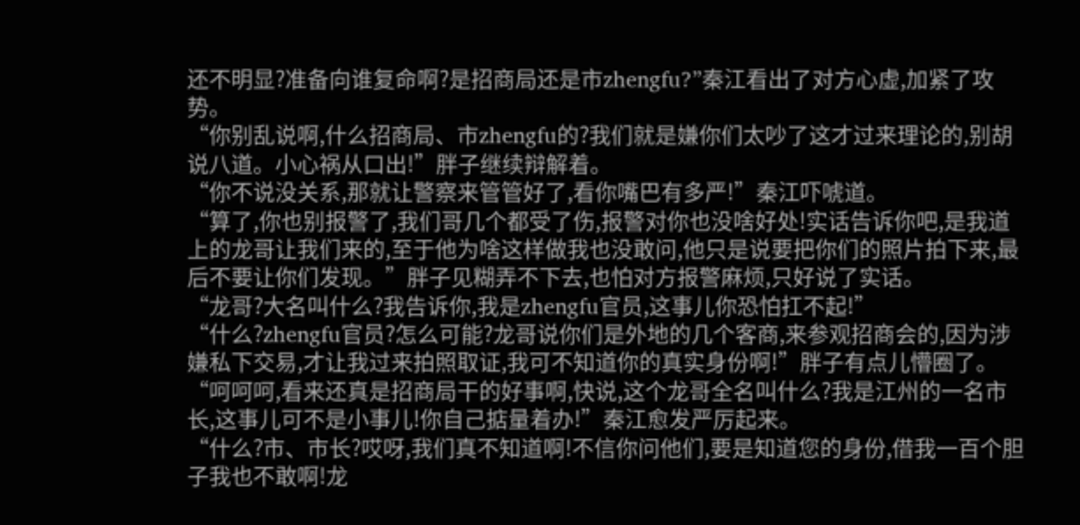还不明显?准备向谁复命啊?是招商局还是市zhengfu?”秦江看出了对方心虚,加紧了攻势。
“你别乱说啊,什么招商局、市zhengfu的?我们就是嫌你们太吵了这才过来理论的,别胡说八道。小心祸从口出!”胖子继续辩解着。
“你不说没关系,那就让警察来管管好了,看你嘴巴有多严!”秦江吓唬道。
“算了,你也别报警了,我们哥几个都受了伤,报警对你也没啥好处!实话告诉你吧,是我道上的龙哥让我们来的,至于他为啥这样做我也没敢问,他只是说要把你们的照片拍下来,最后不要让你们发现。”胖子见糊弄不下去,也怕对方报警麻烦,只好说了实话。
“龙哥?大名叫什么?我告诉你,我是zhengfu官员,这事儿你恐怕扛不起!”
“什么?zhengfu官员?怎么可能?龙哥说你们是外地的几个客商,来参观招商会的,因为涉嫌私下交易,才让我过来拍照取证,我可不知道你的真实身份啊!”胖子有点儿懵圈了。
“呵呵呵,看来还真是招商局干的好事啊,快说,这个龙哥全名叫什么?我是江州的一名市长,这事儿可不是小事儿!你自己掂量着办!”秦江愈发严厉起来。
“什么?市、市长?哎呀,我们真不知道啊!不信你问他们,要是知道您的身份,借我一百个胆子我也不敢啊!龙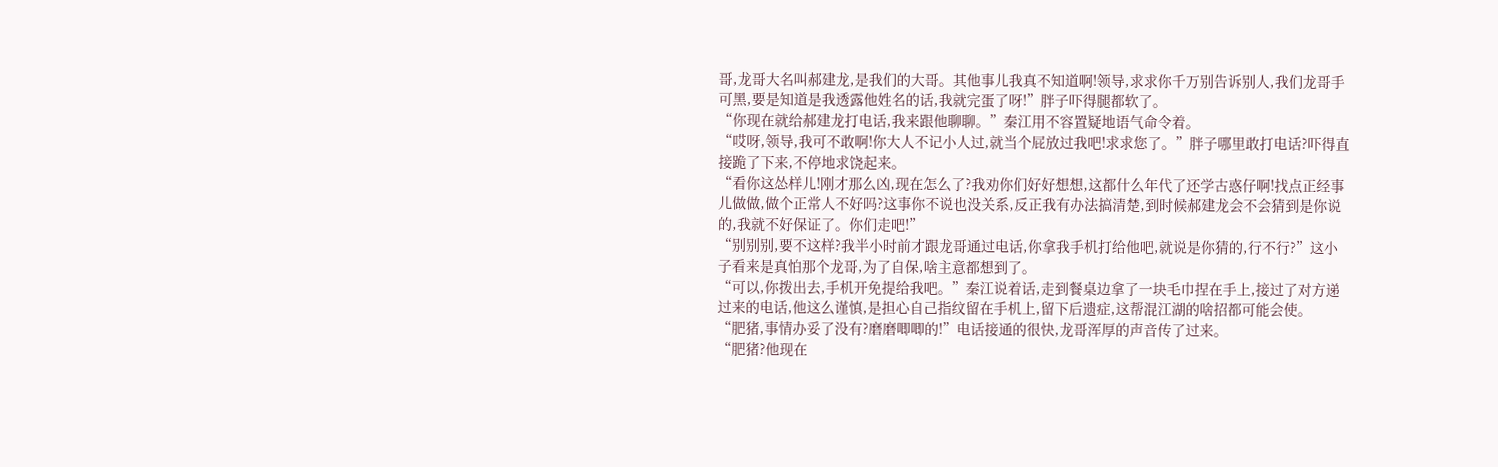哥,龙哥大名叫郝建龙,是我们的大哥。其他事儿我真不知道啊!领导,求求你千万别告诉别人,我们龙哥手可黑,要是知道是我透露他姓名的话,我就完蛋了呀!”胖子吓得腿都软了。
“你现在就给郝建龙打电话,我来跟他聊聊。”秦江用不容置疑地语气命令着。
“哎呀,领导,我可不敢啊!你大人不记小人过,就当个屁放过我吧!求求您了。”胖子哪里敢打电话?吓得直接跪了下来,不停地求饶起来。
“看你这怂样儿!刚才那么凶,现在怎么了?我劝你们好好想想,这都什么年代了还学古惑仔啊!找点正经事儿做做,做个正常人不好吗?这事你不说也没关系,反正我有办法搞清楚,到时候郝建龙会不会猜到是你说的,我就不好保证了。你们走吧!”
“别别别,要不这样?我半小时前才跟龙哥通过电话,你拿我手机打给他吧,就说是你猜的,行不行?”这小子看来是真怕那个龙哥,为了自保,啥主意都想到了。
“可以,你拨出去,手机开免提给我吧。”秦江说着话,走到餐桌边拿了一块毛巾捏在手上,接过了对方递过来的电话,他这么谨慎,是担心自己指纹留在手机上,留下后遗症,这帮混江湖的啥招都可能会使。
“肥猪,事情办妥了没有?磨磨唧唧的!”电话接通的很快,龙哥浑厚的声音传了过来。
“肥猪?他现在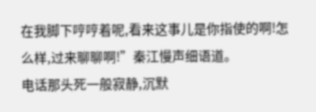在我脚下哼哼着呢,看来这事儿是你指使的啊!怎么样,过来聊聊啊!”秦江慢声细语道。
电话那头死一般寂静,沉默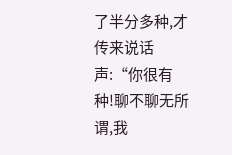了半分多种,才传来说话声:“你很有种!聊不聊无所谓,我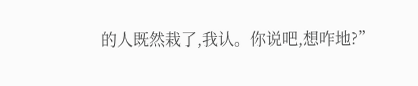的人既然栽了,我认。你说吧,想咋地?”